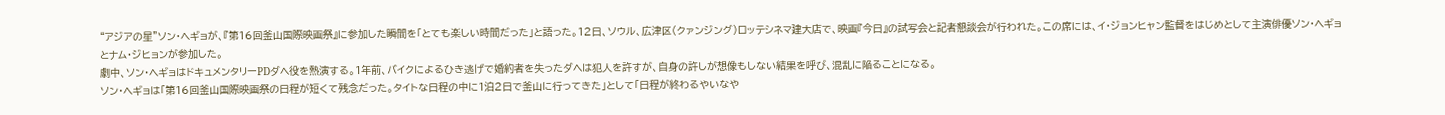“アジアの星”ソン・ヘギョが、『第16回釜山国際映画祭』に参加した瞬間を「とても楽しい時間だった」と語った。12日、ソウル、広津区(クァンジング)ロッテシネマ建大店で、映画『今日』の試写会と記者懇談会が行われた。この席には、イ・ジョンヒャン監督をはじめとして主演俳優ソン・ヘギョとナム・ジヒョンが参加した。
劇中、ソン・ヘギョはドキュメンタリーPDダヘ役を熱演する。1年前、バイクによるひき逃げで婚約者を失ったダヘは犯人を許すが、自身の許しが想像もしない結果を呼び、混乱に陥ることになる。
ソン・ヘギョは「第16回釜山国際映画祭の日程が短くて残念だった。タイトな日程の中に1泊2日で釜山に行ってきた」として「日程が終わるやいなや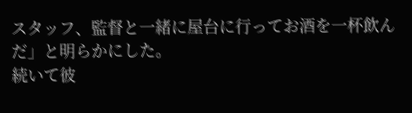スタッフ、監督と一緒に屋台に行ってお酒を一杯飲んだ」と明らかにした。
続いて彼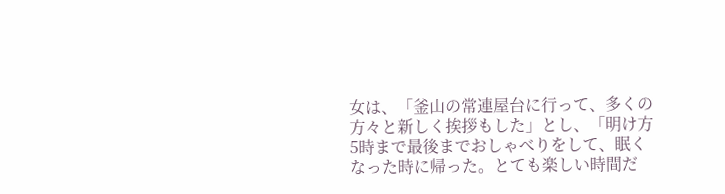女は、「釜山の常連屋台に行って、多くの方々と新しく挨拶もした」とし、「明け方5時まで最後までおしゃべりをして、眠くなった時に帰った。とても楽しい時間だ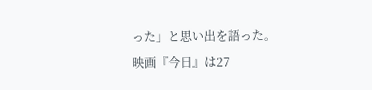った」と思い出を語った。
映画『今日』は27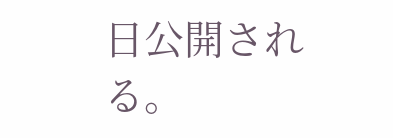日公開される。